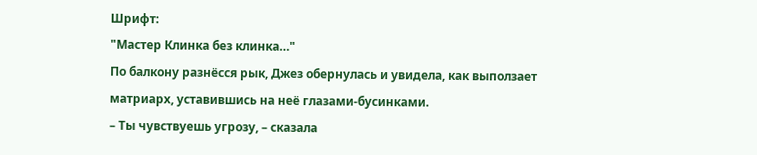Шрифт:
"Мастер Клинка без клинка…"
По балкону разнёсся рык, Джез обернулась и увидела, как выползает матриарх, уставившись на неё глазами-бусинками.
– Ты чувствуешь угрозу, – сказала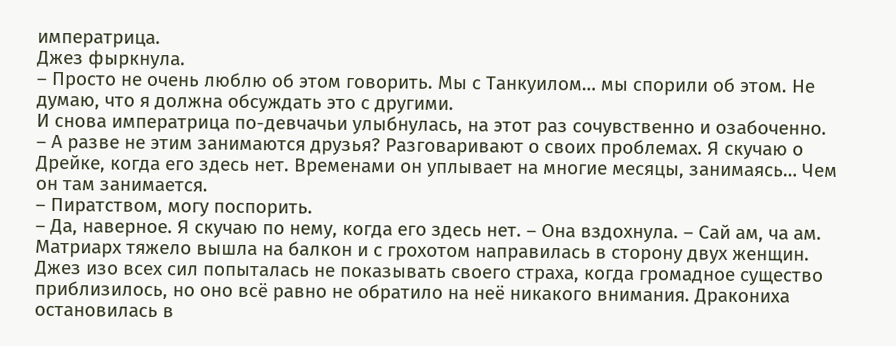императрица.
Джез фыркнула.
– Просто не очень люблю об этом говорить. Мы с Танкуилом… мы спорили об этом. Не думаю, что я должна обсуждать это с другими.
И снова императрица по-девчачьи улыбнулась, на этот раз сочувственно и озабоченно.
– А разве не этим занимаются друзья? Разговаривают о своих проблемах. Я скучаю о Дрейке, когда его здесь нет. Временами он уплывает на многие месяцы, занимаясь… Чем он там занимается.
– Пиратством, могу поспорить.
– Да, наверное. Я скучаю по нему, когда его здесь нет. – Она вздохнула. – Сай ам, ча ам.
Матриарх тяжело вышла на балкон и с грохотом направилась в сторону двух женщин. Джез изо всех сил попыталась не показывать своего страха, когда громадное существо приблизилось, но оно всё равно не обратило на неё никакого внимания. Дракониха остановилась в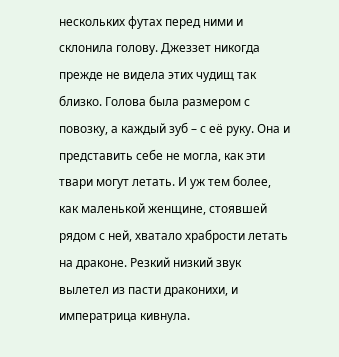нескольких футах перед ними и склонила голову. Джеззет никогда прежде не видела этих чудищ так близко. Голова была размером с повозку, а каждый зуб – с её руку. Она и представить себе не могла, как эти твари могут летать. И уж тем более, как маленькой женщине, стоявшей рядом с ней, хватало храбрости летать на драконе. Резкий низкий звук вылетел из пасти драконихи, и императрица кивнула.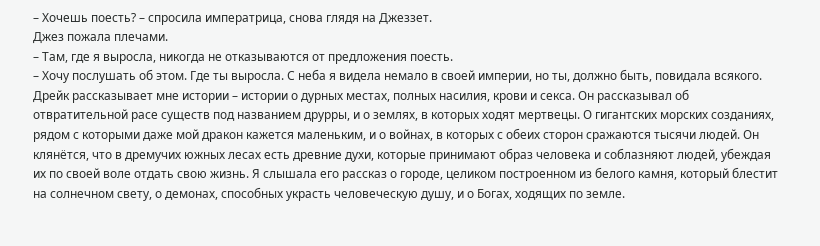– Хочешь поесть? – спросила императрица, снова глядя на Джеззет.
Джез пожала плечами.
– Там, где я выросла, никогда не отказываются от предложения поесть.
– Хочу послушать об этом. Где ты выросла. С неба я видела немало в своей империи, но ты, должно быть, повидала всякого. Дрейк рассказывает мне истории – истории о дурных местах, полных насилия, крови и секса. Он рассказывал об отвратительной расе существ под названием друрры, и о землях, в которых ходят мертвецы. О гигантских морских созданиях, рядом с которыми даже мой дракон кажется маленьким, и о войнах, в которых с обеих сторон сражаются тысячи людей. Он клянётся, что в дремучих южных лесах есть древние духи, которые принимают образ человека и соблазняют людей, убеждая их по своей воле отдать свою жизнь. Я слышала его рассказ о городе, целиком построенном из белого камня, который блестит на солнечном свету, о демонах, способных украсть человеческую душу, и о Богах, ходящих по земле.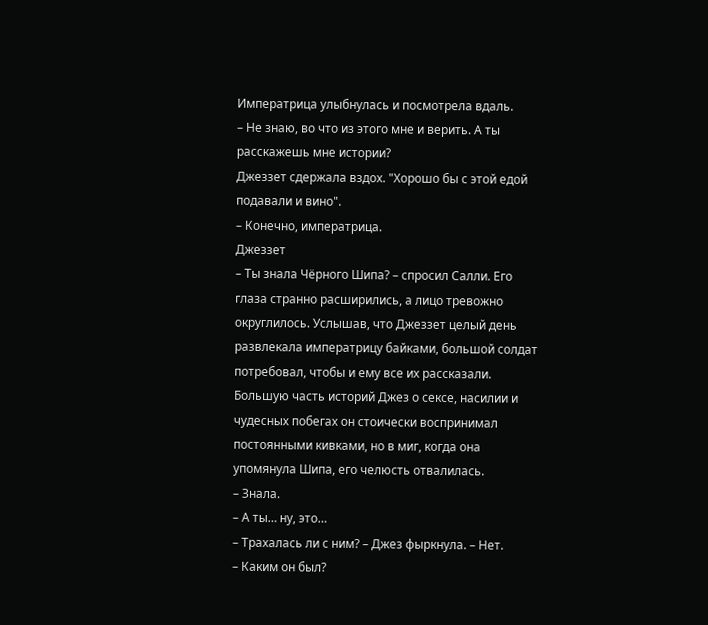Императрица улыбнулась и посмотрела вдаль.
– Не знаю, во что из этого мне и верить. А ты расскажешь мне истории?
Джеззет сдержала вздох. "Хорошо бы с этой едой подавали и вино".
– Конечно, императрица.
Джеззет
– Ты знала Чёрного Шипа? – спросил Салли. Его глаза странно расширились, а лицо тревожно округлилось. Услышав, что Джеззет целый день развлекала императрицу байками, большой солдат потребовал, чтобы и ему все их рассказали. Большую часть историй Джез о сексе, насилии и чудесных побегах он стоически воспринимал постоянными кивками, но в миг, когда она упомянула Шипа, его челюсть отвалилась.
– Знала.
– А ты… ну, это…
– Трахалась ли с ним? – Джез фыркнула. – Нет.
– Каким он был?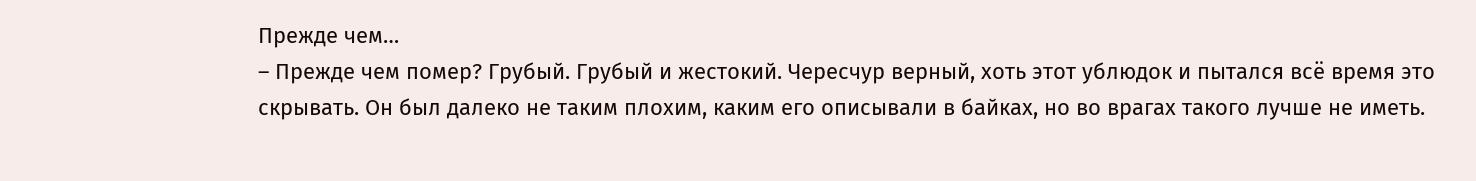Прежде чем…
– Прежде чем помер? Грубый. Грубый и жестокий. Чересчур верный, хоть этот ублюдок и пытался всё время это скрывать. Он был далеко не таким плохим, каким его описывали в байках, но во врагах такого лучше не иметь.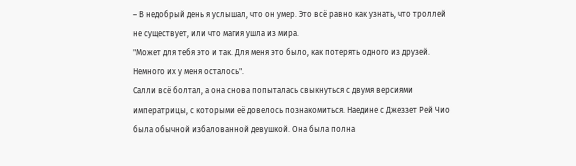– В недобрый день я услышал, что он умер. Это всё равно как узнать, что троллей не существует, или что магия ушла из мира.
"Может для тебя это и так. Для меня это было, как потерять одного из друзей. Немного их у меня осталось".
Салли всё болтал, а она снова попыталась свыкнуться с двумя версиями императрицы, с которыми её довелось познакомиться. Наедине с Джеззет Рей Чио была обычной избалованной девушкой. Она была полна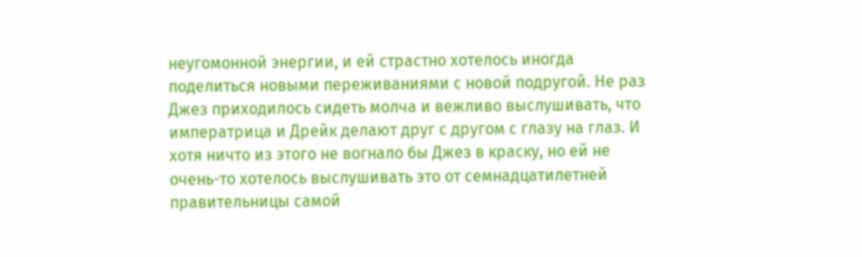неугомонной энергии, и ей страстно хотелось иногда поделиться новыми переживаниями с новой подругой. Не раз Джез приходилось сидеть молча и вежливо выслушивать, что императрица и Дрейк делают друг с другом с глазу на глаз. И хотя ничто из этого не вогнало бы Джез в краску, но ей не очень-то хотелось выслушивать это от семнадцатилетней правительницы самой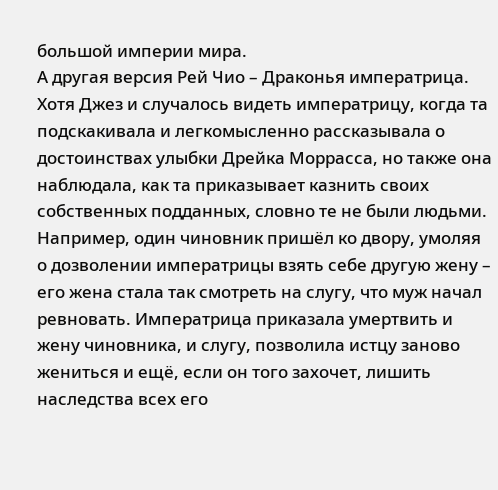большой империи мира.
А другая версия Рей Чио – Драконья императрица.
Хотя Джез и случалось видеть императрицу, когда та подскакивала и легкомысленно рассказывала о достоинствах улыбки Дрейка Моррасса, но также она наблюдала, как та приказывает казнить своих собственных подданных, словно те не были людьми. Например, один чиновник пришёл ко двору, умоляя о дозволении императрицы взять себе другую жену – его жена стала так смотреть на слугу, что муж начал ревновать. Императрица приказала умертвить и жену чиновника, и слугу, позволила истцу заново жениться и ещё, если он того захочет, лишить наследства всех его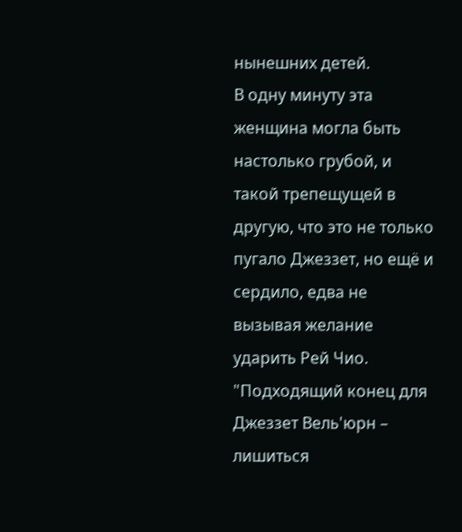нынешних детей.
В одну минуту эта женщина могла быть настолько грубой, и такой трепещущей в другую, что это не только пугало Джеззет, но ещё и сердило, едва не вызывая желание ударить Рей Чио.
"Подходящий конец для Джеззет Вель'юрн – лишиться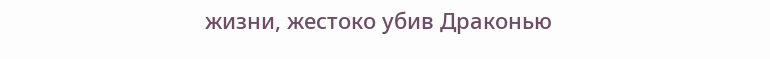жизни, жестоко убив Драконью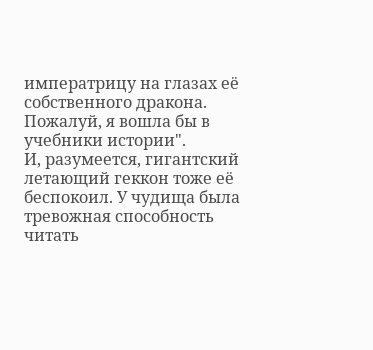императрицу на глазах её собственного дракона. Пожалуй, я вошла бы в учебники истории".
И, разумеется, гигантский летающий геккон тоже её беспокоил. У чудища была тревожная способность читать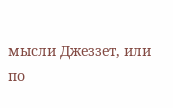мысли Джеззет, или по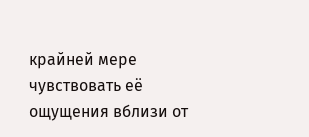крайней мере чувствовать её ощущения вблизи от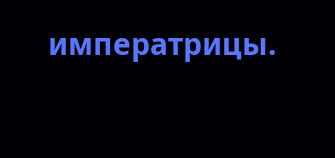императрицы.